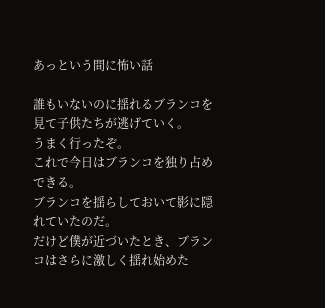あっという間に怖い話

誰もいないのに揺れるブランコを見て子供たちが逃げていく。
うまく行ったぞ。
これで今日はブランコを独り占めできる。
ブランコを揺らしておいて影に隠れていたのだ。
だけど僕が近づいたとき、ブランコはさらに激しく揺れ始めた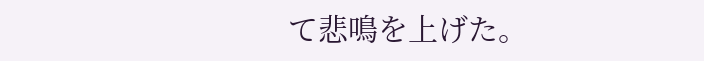て悲鳴を上げた。